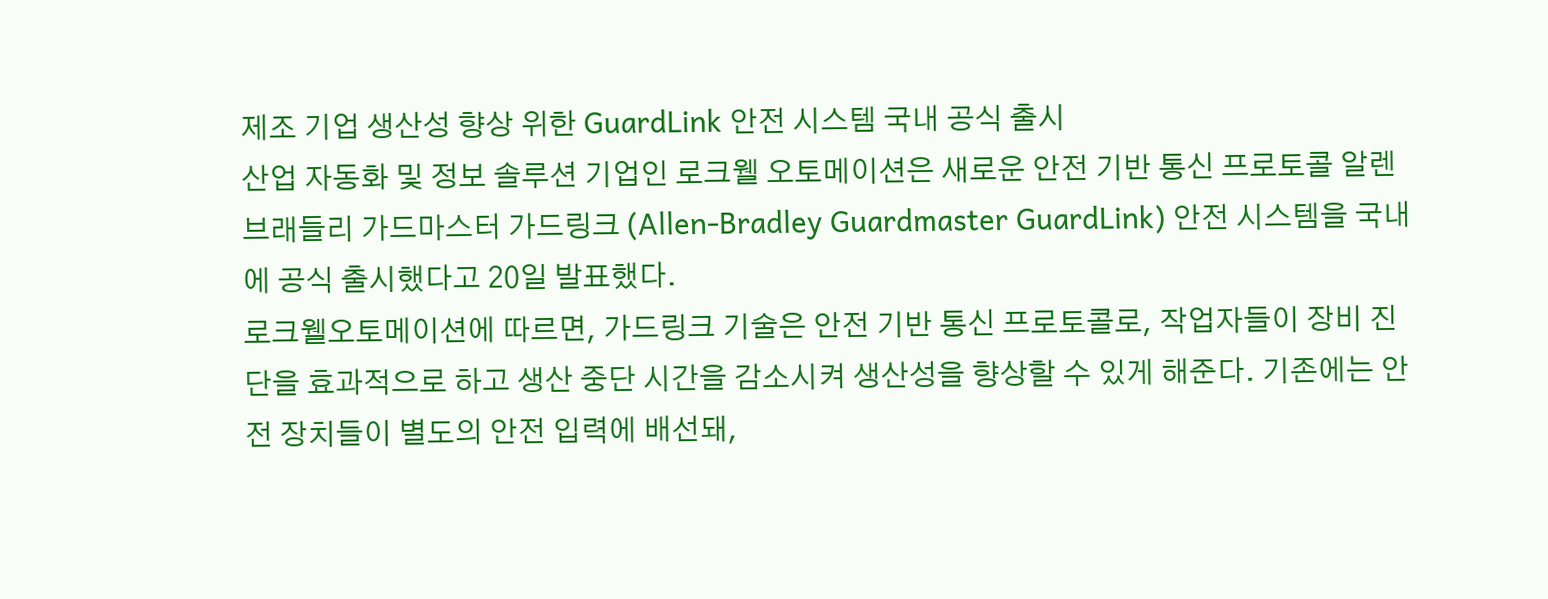제조 기업 생산성 향상 위한 GuardLink 안전 시스템 국내 공식 출시
산업 자동화 및 정보 솔루션 기업인 로크웰 오토메이션은 새로운 안전 기반 통신 프로토콜 알렌브래들리 가드마스터 가드링크 (Allen-Bradley Guardmaster GuardLink) 안전 시스템을 국내에 공식 출시했다고 20일 발표했다.
로크웰오토메이션에 따르면, 가드링크 기술은 안전 기반 통신 프로토콜로, 작업자들이 장비 진단을 효과적으로 하고 생산 중단 시간을 감소시켜 생산성을 향상할 수 있게 해준다. 기존에는 안전 장치들이 별도의 안전 입력에 배선돼,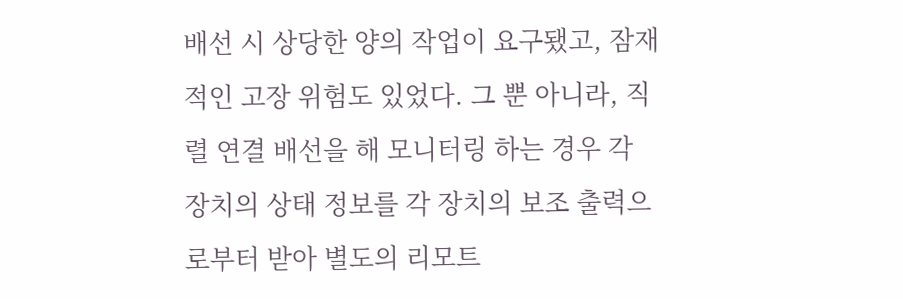배선 시 상당한 양의 작업이 요구됐고, 잠재적인 고장 위험도 있었다. 그 뿐 아니라, 직렬 연결 배선을 해 모니터링 하는 경우 각 장치의 상태 정보를 각 장치의 보조 출력으로부터 받아 별도의 리모트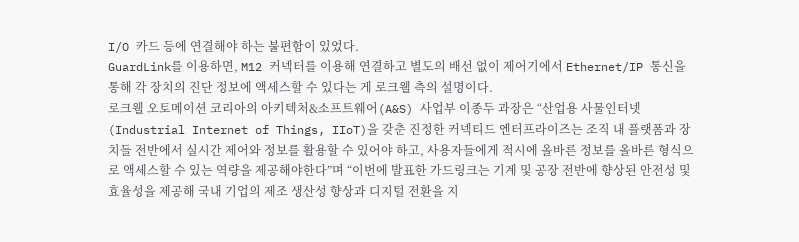I/O 카드 등에 연결해야 하는 불편함이 있었다.
GuardLink를 이용하면, M12 커넥터를 이용해 연결하고 별도의 배선 없이 제어기에서 Ethernet/IP 통신을 통해 각 장치의 진단 정보에 액세스할 수 있다는 게 로크웰 측의 설명이다.
로크웰 오토메이션 코리아의 아키텍처&소프트웨어(A&S) 사업부 이종두 과장은 “산업용 사물인터넷(Industrial Internet of Things, IIoT)을 갖춘 진정한 커넥티드 엔터프라이즈는 조직 내 플랫폼과 장치들 전반에서 실시간 제어와 정보를 활용할 수 있어야 하고, 사용자들에게 적시에 올바른 정보를 올바른 형식으로 액세스할 수 있는 역량을 제공해야한다”며 “이번에 발표한 가드링크는 기계 및 공장 전반에 향상된 안전성 및 효율성을 제공해 국내 기업의 제조 생산성 향상과 디지털 전환을 지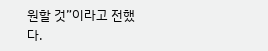원할 것”이라고 전했다.